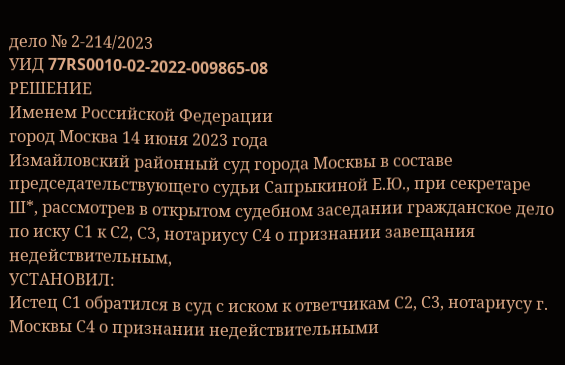дело № 2-214/2023
УИД 77RS0010-02-2022-009865-08
РЕШЕНИЕ
Именем Российской Федерации
город Москва 14 июня 2023 года
Измайловский районный суд города Москвы в составе председательствующего судьи Сапрыкиной Е.Ю., при секретаре Ш*, рассмотрев в открытом судебном заседании гражданское дело по иску С1 к С2, С3, нотариусу С4 о признании завещания недействительным,
УСТАНОВИЛ:
Истец С1 обратился в суд с иском к ответчикам С2, С3, нотариусу г. Москвы С4 о признании недействительными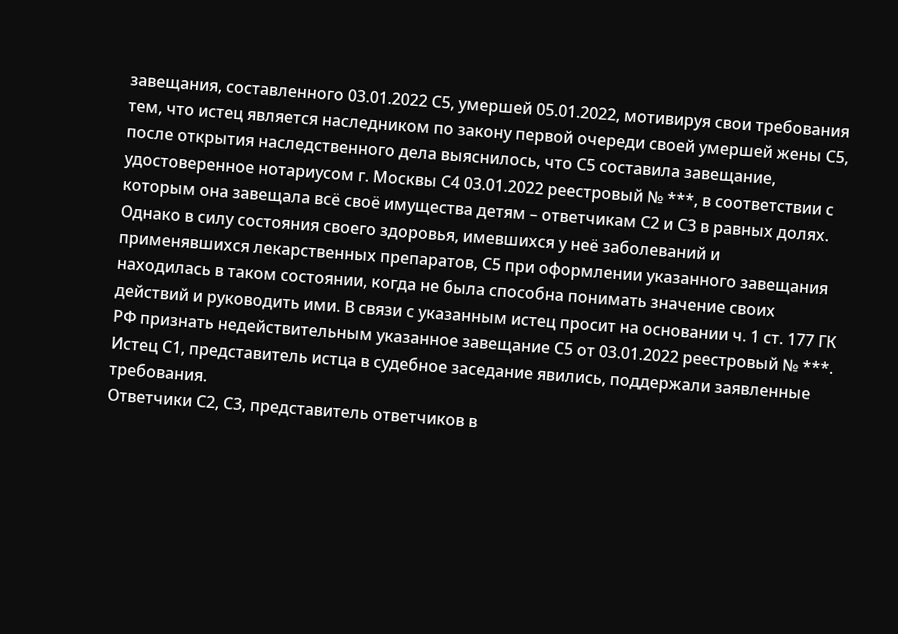завещания, составленного 03.01.2022 С5, умершей 05.01.2022, мотивируя свои требования тем, что истец является наследником по закону первой очереди своей умершей жены С5, после открытия наследственного дела выяснилось, что С5 составила завещание, удостоверенное нотариусом г. Москвы С4 03.01.2022 реестровый № ***, в соответствии с которым она завещала всё своё имущества детям – ответчикам С2 и С3 в равных долях. Однако в силу состояния своего здоровья, имевшихся у неё заболеваний и применявшихся лекарственных препаратов, С5 при оформлении указанного завещания находилась в таком состоянии, когда не была способна понимать значение своих действий и руководить ими. В связи с указанным истец просит на основании ч. 1 ст. 177 ГК РФ признать недействительным указанное завещание С5 от 03.01.2022 реестровый № ***.
Истец С1, представитель истца в судебное заседание явились, поддержали заявленные требования.
Ответчики С2, С3, представитель ответчиков в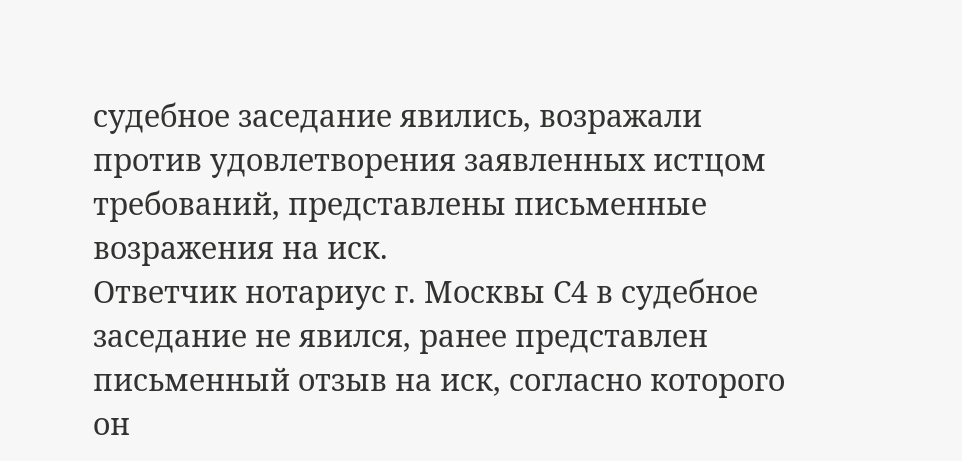судебное заседание явились, возражали против удовлетворения заявленных истцом требований, представлены письменные возражения на иск.
Ответчик нотариус г. Москвы С4 в судебное заседание не явился, ранее представлен письменный отзыв на иск, согласно которого он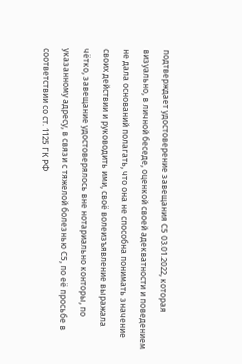подтверждает удостоверение завещания С5 03.01.2022, которая визуально, в личной беседе, оценкой своей адекватности и поведением не дала оснований полагать, что она не способна понимать значение своих действии и руководить ими, своё волеизъявление выражала чётко, завещание удостоверялось вне нотариально конторы, по указанному адресу, в связи с тяжелой болезнью С5, по её просьбе в соответствии со ст. 1125 ГК РФ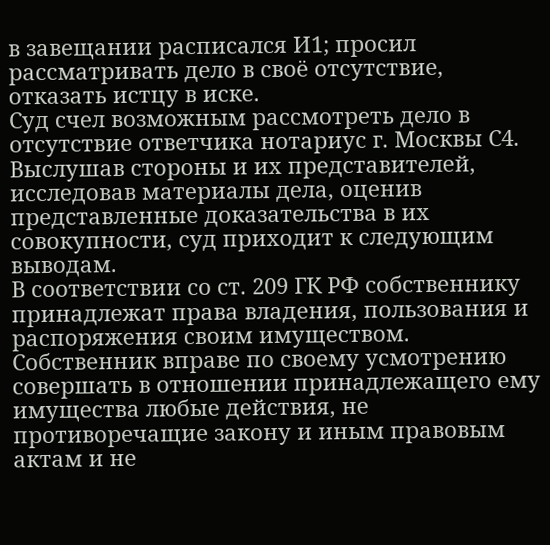в завещании расписался И1; просил рассматривать дело в своё отсутствие, отказать истцу в иске.
Суд счел возможным рассмотреть дело в отсутствие ответчика нотариус г. Москвы С4.
Выслушав стороны и их представителей, исследовав материалы дела, оценив представленные доказательства в их совокупности, суд приходит к следующим выводам.
В соответствии со ст. 209 ГК РФ собственнику принадлежат права владения, пользования и распоряжения своим имуществом.
Собственник вправе по своему усмотрению совершать в отношении принадлежащего ему имущества любые действия, не противоречащие закону и иным правовым актам и не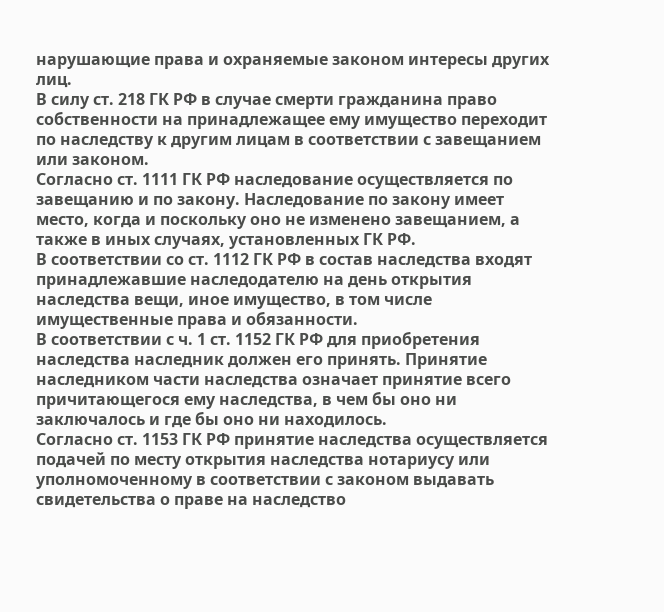нарушающие права и охраняемые законом интересы других лиц.
В силу ст. 218 ГК РФ в случае смерти гражданина право собственности на принадлежащее ему имущество переходит по наследству к другим лицам в соответствии с завещанием или законом.
Согласно ст. 1111 ГК РФ наследование осуществляется по завещанию и по закону. Наследование по закону имеет место, когда и поскольку оно не изменено завещанием, а также в иных случаях, установленных ГК РФ.
В соответствии со ст. 1112 ГК РФ в состав наследства входят принадлежавшие наследодателю на день открытия наследства вещи, иное имущество, в том числе имущественные права и обязанности.
В соответствии с ч. 1 ст. 1152 ГК РФ для приобретения наследства наследник должен его принять. Принятие наследником части наследства означает принятие всего причитающегося ему наследства, в чем бы оно ни заключалось и где бы оно ни находилось.
Согласно ст. 1153 ГК РФ принятие наследства осуществляется подачей по месту открытия наследства нотариусу или уполномоченному в соответствии с законом выдавать свидетельства о праве на наследство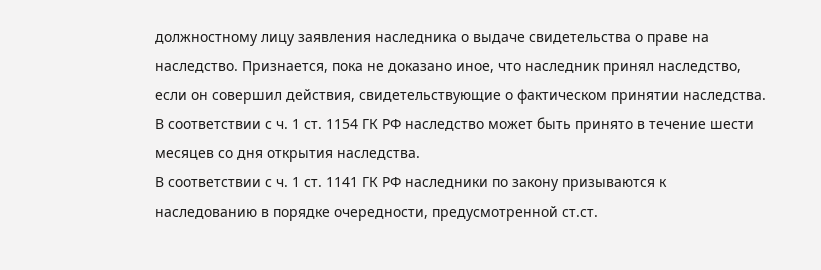должностному лицу заявления наследника о выдаче свидетельства о праве на наследство. Признается, пока не доказано иное, что наследник принял наследство, если он совершил действия, свидетельствующие о фактическом принятии наследства.
В соответствии с ч. 1 ст. 1154 ГК РФ наследство может быть принято в течение шести месяцев со дня открытия наследства.
В соответствии с ч. 1 ст. 1141 ГК РФ наследники по закону призываются к наследованию в порядке очередности, предусмотренной ст.ст.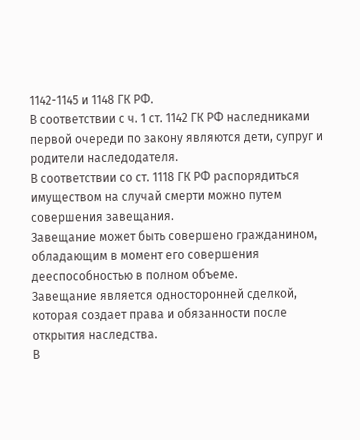1142-1145 и 1148 ГК РФ.
В соответствии с ч. 1 ст. 1142 ГК РФ наследниками первой очереди по закону являются дети, супруг и родители наследодателя.
В соответствии со ст. 1118 ГК РФ распорядиться имуществом на случай смерти можно путем совершения завещания.
Завещание может быть совершено гражданином, обладающим в момент его совершения дееспособностью в полном объеме.
Завещание является односторонней сделкой, которая создает права и обязанности после открытия наследства.
В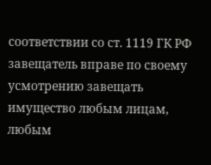соответствии со ст. 1119 ГК РФ завещатель вправе по своему усмотрению завещать имущество любым лицам, любым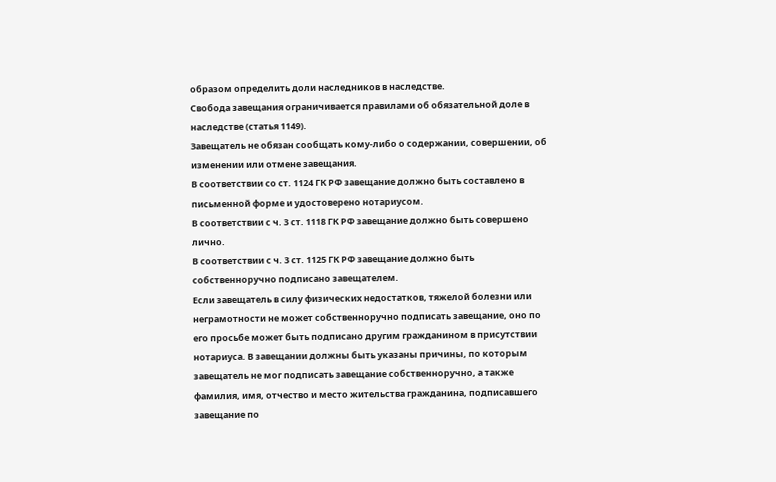образом определить доли наследников в наследстве.
Свобода завещания ограничивается правилами об обязательной доле в наследстве (статья 1149).
Завещатель не обязан сообщать кому-либо о содержании, совершении, об изменении или отмене завещания.
В соответствии со ст. 1124 ГК РФ завещание должно быть составлено в письменной форме и удостоверено нотариусом.
В соответствии с ч. 3 ст. 1118 ГК РФ завещание должно быть совершено лично.
В соответствии с ч. 3 ст. 1125 ГК РФ завещание должно быть собственноручно подписано завещателем.
Если завещатель в силу физических недостатков, тяжелой болезни или неграмотности не может собственноручно подписать завещание, оно по его просьбе может быть подписано другим гражданином в присутствии нотариуса. В завещании должны быть указаны причины, по которым завещатель не мог подписать завещание собственноручно, а также фамилия, имя, отчество и место жительства гражданина, подписавшего завещание по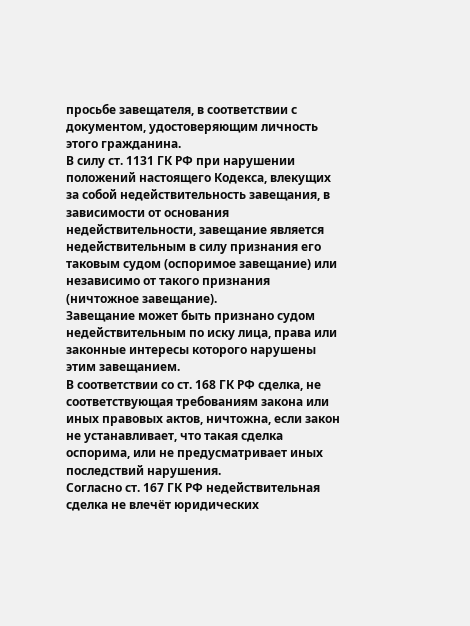просьбе завещателя, в соответствии с документом, удостоверяющим личность этого гражданина.
В силу ст. 1131 ГК РФ при нарушении положений настоящего Кодекса, влекущих за собой недействительность завещания, в зависимости от основания недействительности, завещание является недействительным в силу признания его таковым судом (оспоримое завещание) или независимо от такого признания (ничтожное завещание).
Завещание может быть признано судом недействительным по иску лица, права или законные интересы которого нарушены этим завещанием.
В соответствии со ст. 168 ГК РФ сделка, не соответствующая требованиям закона или иных правовых актов, ничтожна, если закон не устанавливает, что такая сделка оспорима, или не предусматривает иных последствий нарушения.
Согласно ст. 167 ГК РФ недействительная сделка не влечёт юридических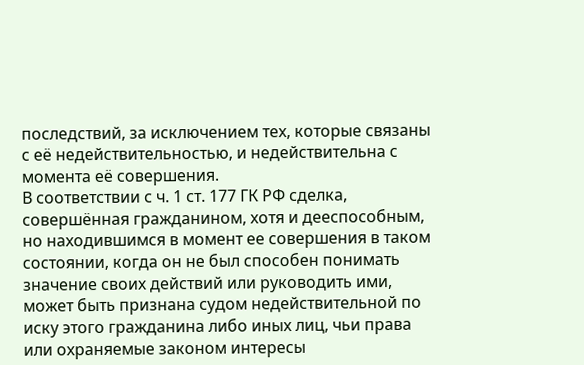последствий, за исключением тех, которые связаны с её недействительностью, и недействительна с момента её совершения.
В соответствии с ч. 1 ст. 177 ГК РФ сделка, совершённая гражданином, хотя и дееспособным, но находившимся в момент ее совершения в таком состоянии, когда он не был способен понимать значение своих действий или руководить ими, может быть признана судом недействительной по иску этого гражданина либо иных лиц, чьи права или охраняемые законом интересы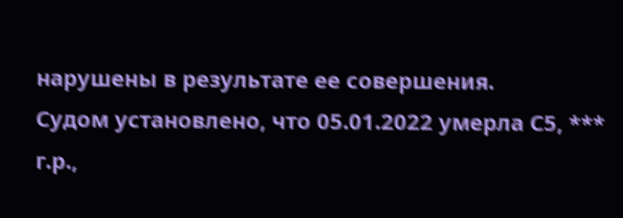нарушены в результате ее совершения.
Судом установлено, что 05.01.2022 умерла С5, *** г.р.,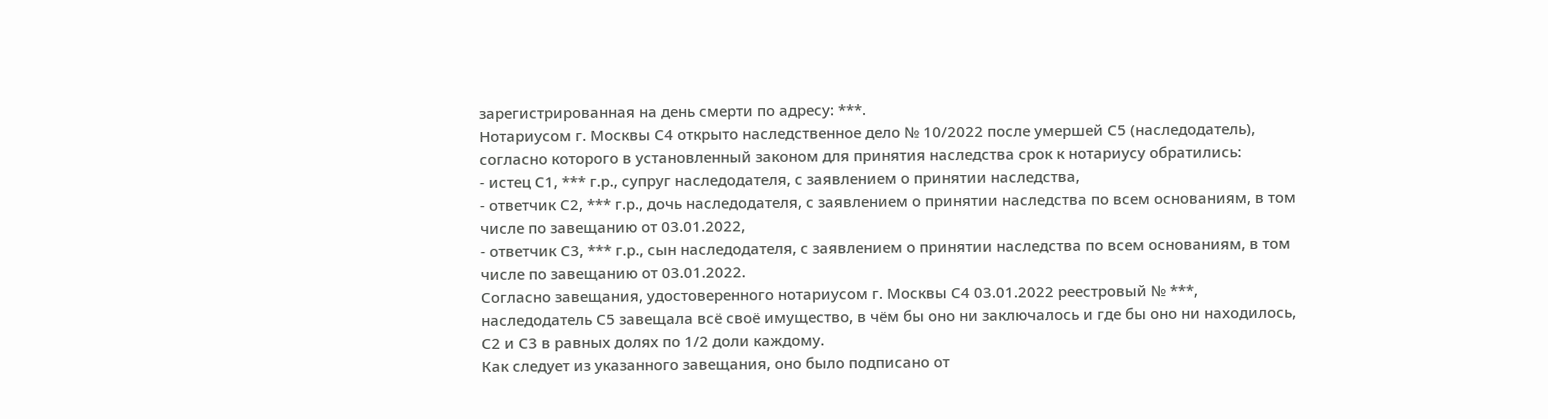зарегистрированная на день смерти по адресу: ***.
Нотариусом г. Москвы С4 открыто наследственное дело № 10/2022 после умершей С5 (наследодатель), согласно которого в установленный законом для принятия наследства срок к нотариусу обратились:
- истец С1, *** г.р., супруг наследодателя, с заявлением о принятии наследства,
- ответчик С2, *** г.р., дочь наследодателя, с заявлением о принятии наследства по всем основаниям, в том числе по завещанию от 03.01.2022,
- ответчик С3, *** г.р., сын наследодателя, с заявлением о принятии наследства по всем основаниям, в том числе по завещанию от 03.01.2022.
Согласно завещания, удостоверенного нотариусом г. Москвы С4 03.01.2022 реестровый № ***, наследодатель С5 завещала всё своё имущество, в чём бы оно ни заключалось и где бы оно ни находилось, С2 и С3 в равных долях по 1/2 доли каждому.
Как следует из указанного завещания, оно было подписано от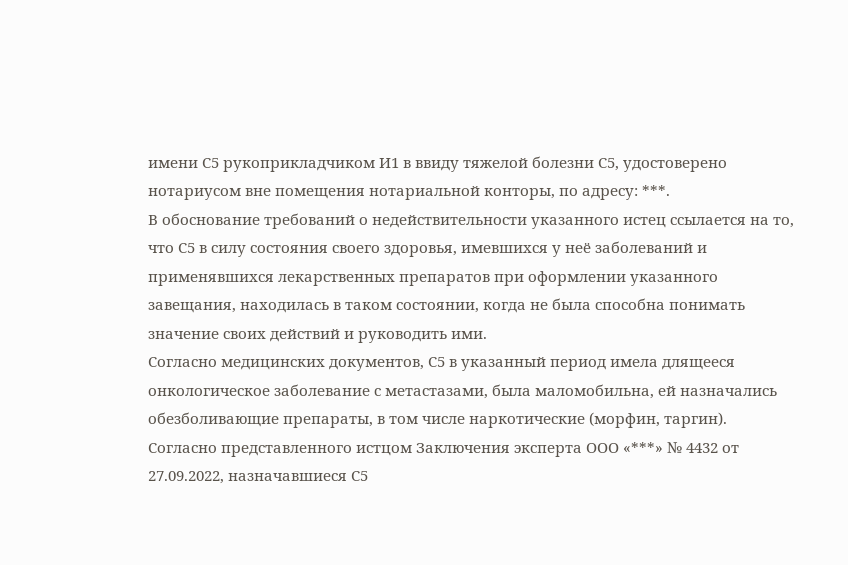имени С5 рукоприкладчиком И1 в ввиду тяжелой болезни С5, удостоверено нотариусом вне помещения нотариальной конторы, по адресу: ***.
В обоснование требований о недействительности указанного истец ссылается на то, что С5 в силу состояния своего здоровья, имевшихся у неё заболеваний и применявшихся лекарственных препаратов при оформлении указанного завещания, находилась в таком состоянии, когда не была способна понимать значение своих действий и руководить ими.
Согласно медицинских документов, С5 в указанный период имела длящееся онкологическое заболевание с метастазами, была маломобильна, ей назначались обезболивающие препараты, в том числе наркотические (морфин, таргин).
Согласно представленного истцом Заключения эксперта ООО «***» № 4432 от 27.09.2022, назначавшиеся С5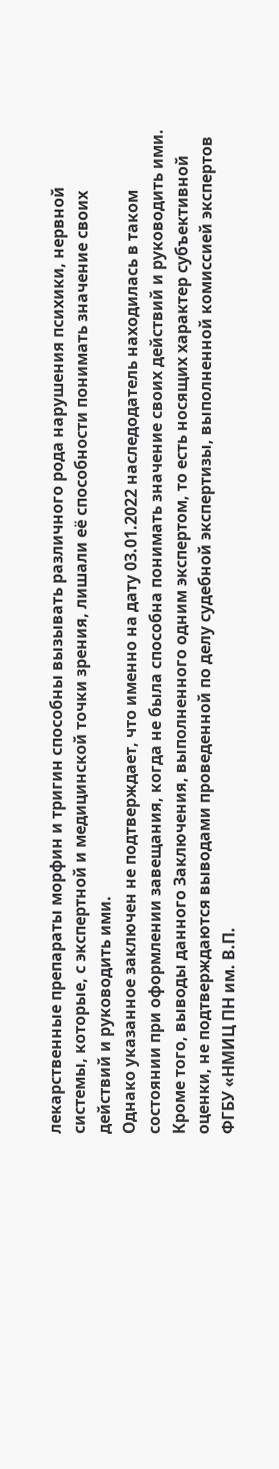лекарственные препараты морфин и тригин способны вызывать различного рода нарушения психики, нервной системы, которые, с экспертной и медицинской точки зрения, лишали её способности понимать значение своих действий и руководить ими.
Однако указанное заключен не подтверждает, что именно на дату 03.01.2022 наследодатель находилась в таком состоянии при оформлении завещания, когда не была способна понимать значение своих действий и руководить ими.
Кроме того, выводы данного Заключения, выполненного одним экспертом, то есть носящих характер субъективной оценки, не подтверждаются выводами проведенной по делу судебной экспертизы, выполненной комиссией экспертов ФГБУ «НМИЦ ПН им. В.П.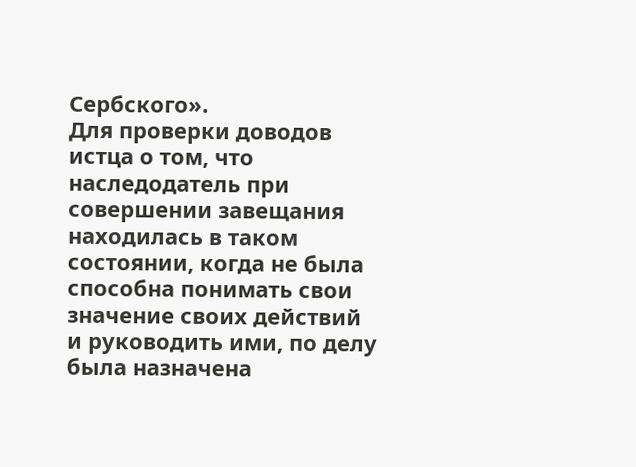Сербского».
Для проверки доводов истца о том, что наследодатель при совершении завещания находилась в таком состоянии, когда не была способна понимать свои значение своих действий и руководить ими, по делу была назначена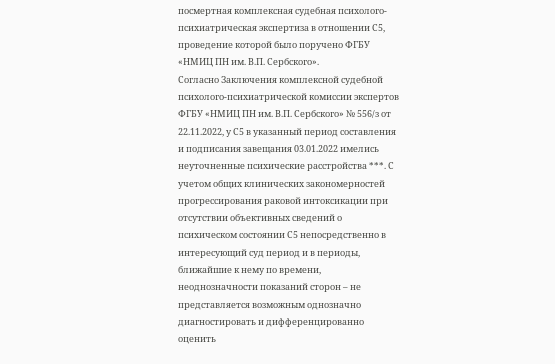посмертная комплексная судебная психолого-психиатрическая экспертиза в отношении С5, проведение которой было поручено ФГБУ «НМИЦ ПН им. В.П. Сербского».
Согласно Заключения комплексной судебной психолого-психиатрической комиссии экспертов ФГБУ «НМИЦ ПН им. В.П. Сербского» № 556/з от 22.11.2022, у С5 в указанный период составления и подписания завещания 03.01.2022 имелись неуточненные психические расстройства ***. С учетом общих клинических закономерностей прогрессирования раковой интоксикации при отсутствии объективных сведений о психическом состоянии С5 непосредственно в интересующий суд период и в периоды, ближайшие к нему по времени, неоднозначности показаний сторон – не представляется возможным однозначно диагностировать и дифференцированно оценить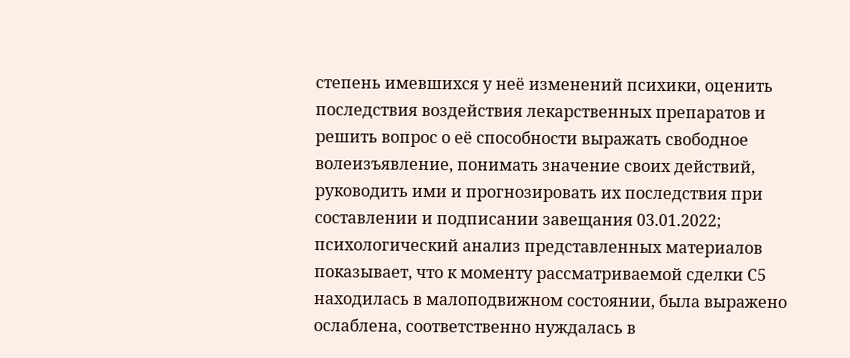степень имевшихся у неё изменений психики, оценить последствия воздействия лекарственных препаратов и решить вопрос о её способности выражать свободное волеизъявление, понимать значение своих действий, руководить ими и прогнозировать их последствия при составлении и подписании завещания 03.01.2022;
психологический анализ представленных материалов показывает, что к моменту рассматриваемой сделки С5 находилась в малоподвижном состоянии, была выражено ослаблена, соответственно нуждалась в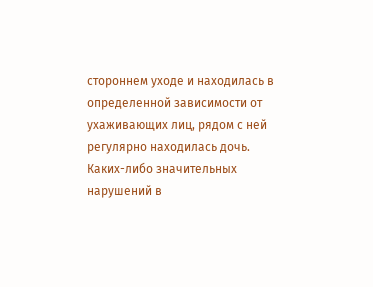стороннем уходе и находилась в определенной зависимости от ухаживающих лиц, рядом с ней регулярно находилась дочь. Каких-либо значительных нарушений в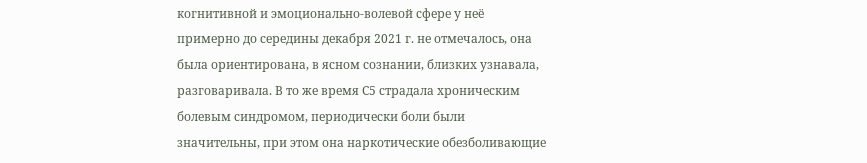когнитивной и эмоционально-волевой сфере у неё примерно до середины декабря 2021 г. не отмечалось, она была ориентирована, в ясном сознании, близких узнавала, разговаривала. В то же время С5 страдала хроническим болевым синдромом, периодически боли были значительны, при этом она наркотические обезболивающие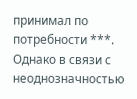принимал по потребности ***. Однако в связи с неоднозначностью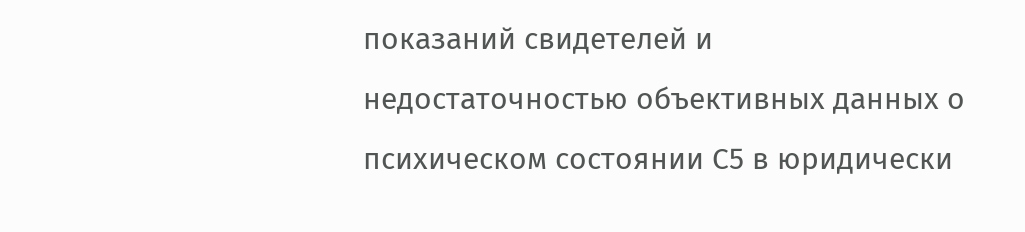показаний свидетелей и недостаточностью объективных данных о психическом состоянии С5 в юридически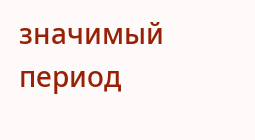значимый период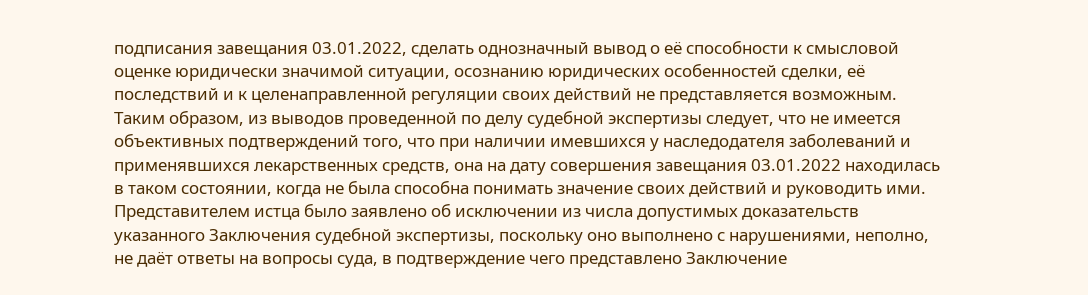подписания завещания 03.01.2022, сделать однозначный вывод о её способности к смысловой оценке юридически значимой ситуации, осознанию юридических особенностей сделки, её последствий и к целенаправленной регуляции своих действий не представляется возможным.
Таким образом, из выводов проведенной по делу судебной экспертизы следует, что не имеется объективных подтверждений того, что при наличии имевшихся у наследодателя заболеваний и применявшихся лекарственных средств, она на дату совершения завещания 03.01.2022 находилась в таком состоянии, когда не была способна понимать значение своих действий и руководить ими.
Представителем истца было заявлено об исключении из числа допустимых доказательств указанного Заключения судебной экспертизы, поскольку оно выполнено с нарушениями, неполно, не даёт ответы на вопросы суда, в подтверждение чего представлено Заключение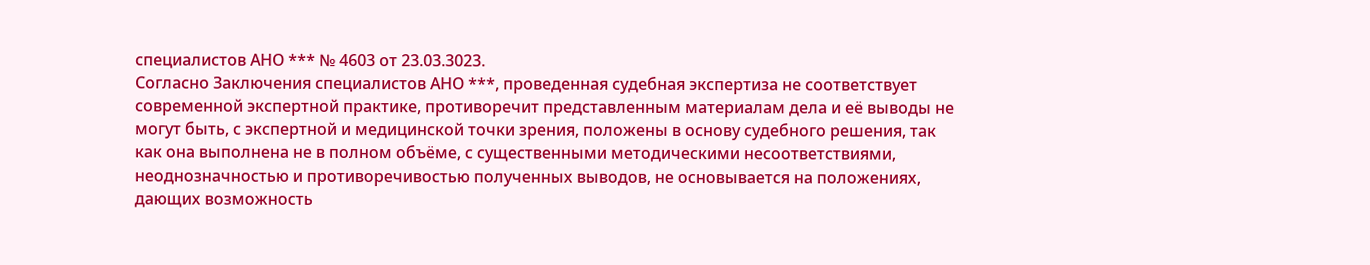специалистов АНО *** № 4603 от 23.03.3023.
Согласно Заключения специалистов АНО ***, проведенная судебная экспертиза не соответствует современной экспертной практике, противоречит представленным материалам дела и её выводы не могут быть, с экспертной и медицинской точки зрения, положены в основу судебного решения, так как она выполнена не в полном объёме, с существенными методическими несоответствиями, неоднозначностью и противоречивостью полученных выводов, не основывается на положениях, дающих возможность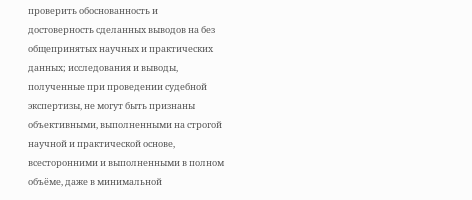проверить обоснованность и достоверность сделанных выводов на без общепринятых научных и практических данных; исследования и выводы, полученные при проведении судебной экспертизы, не могут быть признаны объективными, выполненными на строгой научной и практической основе, всесторонними и выполненными в полном объёме, даже в минимальной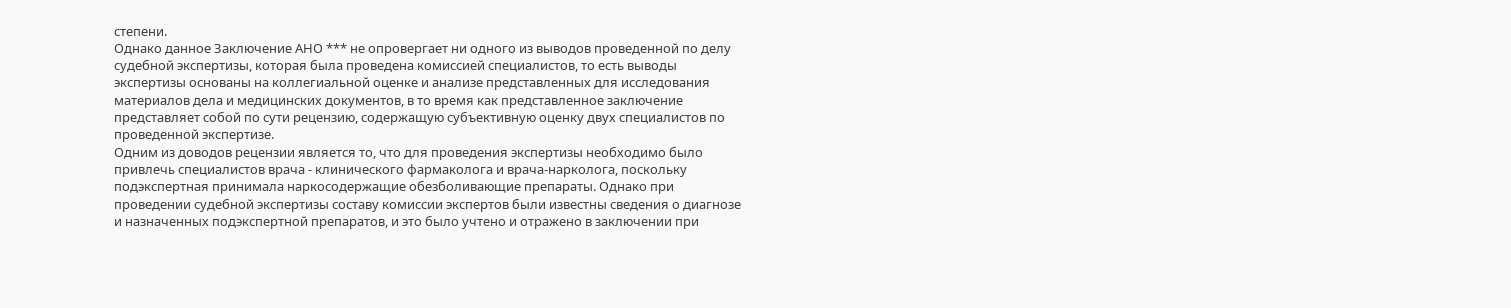степени.
Однако данное Заключение АНО *** не опровергает ни одного из выводов проведенной по делу судебной экспертизы, которая была проведена комиссией специалистов, то есть выводы экспертизы основаны на коллегиальной оценке и анализе представленных для исследования материалов дела и медицинских документов, в то время как представленное заключение представляет собой по сути рецензию, содержащую субъективную оценку двух специалистов по проведенной экспертизе.
Одним из доводов рецензии является то, что для проведения экспертизы необходимо было привлечь специалистов врача - клинического фармаколога и врача-нарколога, поскольку подэкспертная принимала наркосодержащие обезболивающие препараты. Однако при проведении судебной экспертизы составу комиссии экспертов были известны сведения о диагнозе и назначенных подэкспертной препаратов, и это было учтено и отражено в заключении при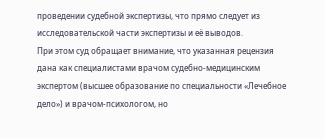проведении судебной экспертизы, что прямо следует из исследовательской части экспертизы и её выводов.
При этом суд обращает внимание, что указанная рецензия дана как специалистами врачом судебно-медицинским экспертом (высшее образование по специальности «Лечебное дело») и врачом-психологом, но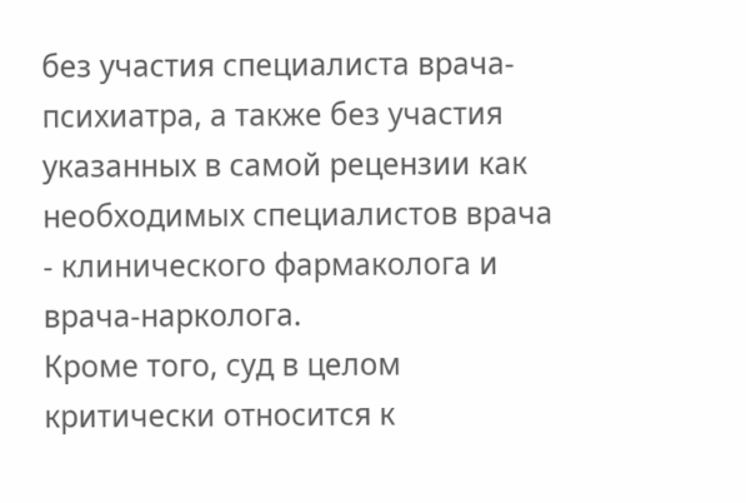без участия специалиста врача-психиатра, а также без участия указанных в самой рецензии как необходимых специалистов врача - клинического фармаколога и врача-нарколога.
Кроме того, суд в целом критически относится к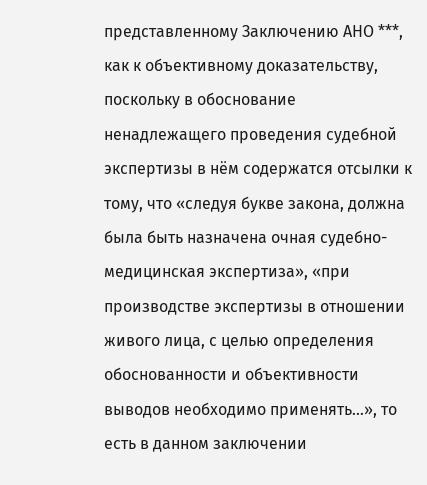представленному Заключению АНО ***, как к объективному доказательству, поскольку в обоснование ненадлежащего проведения судебной экспертизы в нём содержатся отсылки к тому, что «следуя букве закона, должна была быть назначена очная судебно-медицинская экспертиза», «при производстве экспертизы в отношении живого лица, с целью определения обоснованности и объективности выводов необходимо применять…», то есть в данном заключении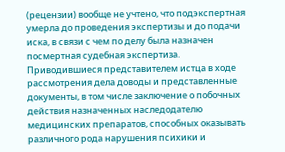(рецензии) вообще не учтено, что подэкспертная умерла до проведения экспертизы и до подачи иска, в связи с чем по делу была назначен посмертная судебная экспертиза.
Приводившиеся представителем истца в ходе рассмотрения дела доводы и представленные документы, в том числе заключение о побочных действия назначенных наследодателю медицинских препаратов, способных оказывать различного рода нарушения психики и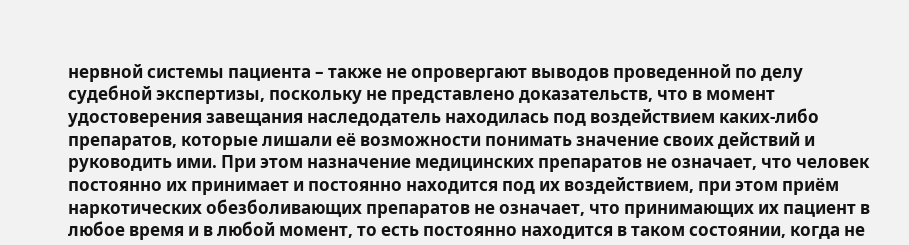нервной системы пациента – также не опровергают выводов проведенной по делу судебной экспертизы, поскольку не представлено доказательств, что в момент удостоверения завещания наследодатель находилась под воздействием каких-либо препаратов, которые лишали её возможности понимать значение своих действий и руководить ими. При этом назначение медицинских препаратов не означает, что человек постоянно их принимает и постоянно находится под их воздействием, при этом приём наркотических обезболивающих препаратов не означает, что принимающих их пациент в любое время и в любой момент, то есть постоянно находится в таком состоянии, когда не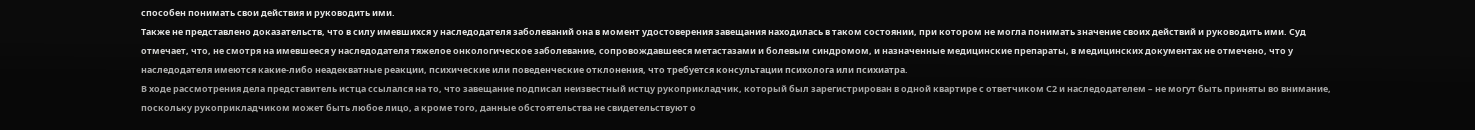способен понимать свои действия и руководить ими.
Также не представлено доказательств, что в силу имевшихся у наследодателя заболеваний она в момент удостоверения завещания находилась в таком состоянии, при котором не могла понимать значение своих действий и руководить ими. Суд отмечает, что, не смотря на имевшееся у наследодателя тяжелое онкологическое заболевание, сопровождавшееся метастазами и болевым синдромом, и назначенные медицинские препараты, в медицинских документах не отмечено, что у наследодателя имеются какие-либо неадекватные реакции, психические или поведенческие отклонения, что требуется консультации психолога или психиатра.
В ходе рассмотрения дела представитель истца ссылался на то, что завещание подписал неизвестный истцу рукоприкладчик, который был зарегистрирован в одной квартире с ответчиком С2 и наследодателем – не могут быть приняты во внимание, поскольку рукоприкладчиком может быть любое лицо, а кроме того, данные обстоятельства не свидетельствуют о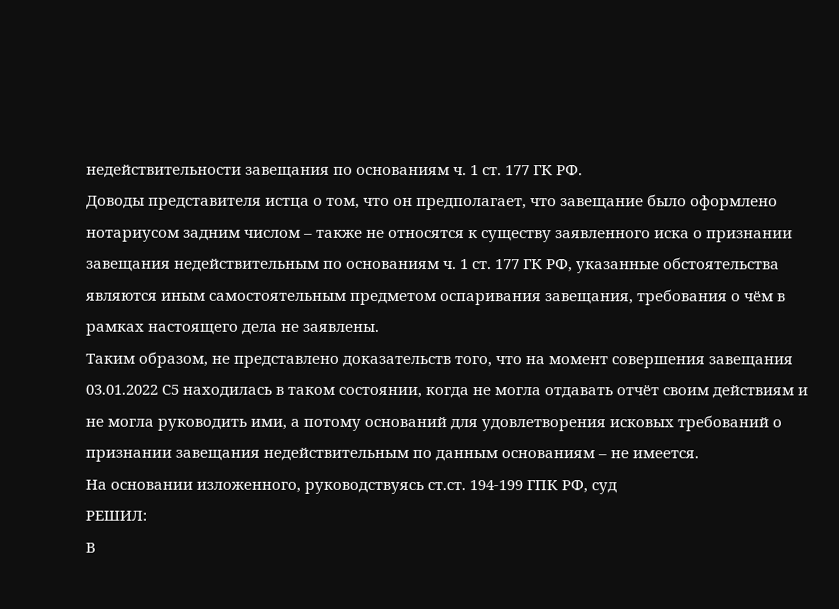недействительности завещания по основаниям ч. 1 ст. 177 ГК РФ.
Доводы представителя истца о том, что он предполагает, что завещание было оформлено нотариусом задним числом – также не относятся к существу заявленного иска о признании завещания недействительным по основаниям ч. 1 ст. 177 ГК РФ, указанные обстоятельства являются иным самостоятельным предметом оспаривания завещания, требования о чём в рамках настоящего дела не заявлены.
Таким образом, не представлено доказательств того, что на момент совершения завещания 03.01.2022 С5 находилась в таком состоянии, когда не могла отдавать отчёт своим действиям и не могла руководить ими, а потому оснований для удовлетворения исковых требований о признании завещания недействительным по данным основаниям – не имеется.
На основании изложенного, руководствуясь ст.ст. 194-199 ГПК РФ, суд
РЕШИЛ:
В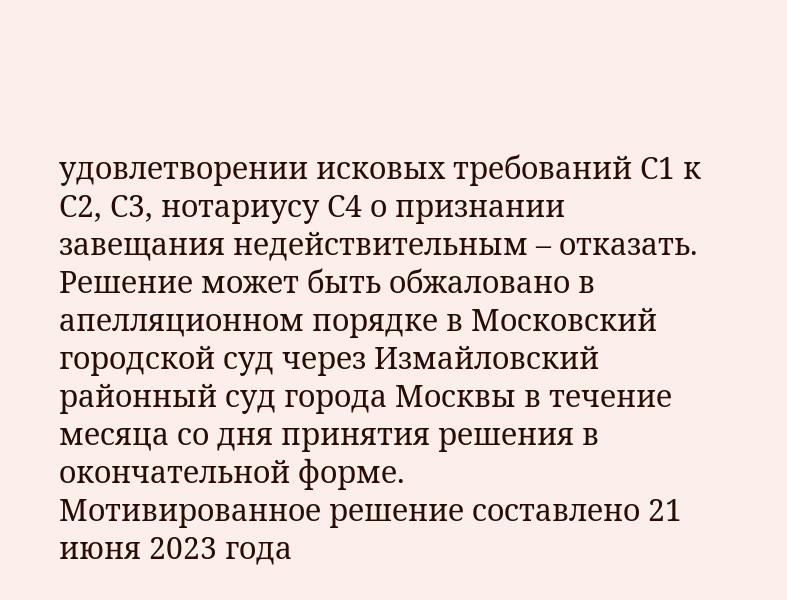удовлетворении исковых требований С1 к С2, С3, нотариусу С4 о признании завещания недействительным – отказать.
Решение может быть обжаловано в апелляционном порядке в Московский городской суд через Измайловский районный суд города Москвы в течение месяца со дня принятия решения в окончательной форме.
Мотивированное решение составлено 21 июня 2023 года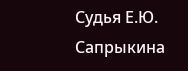Судья Е.Ю. Сапрыкина